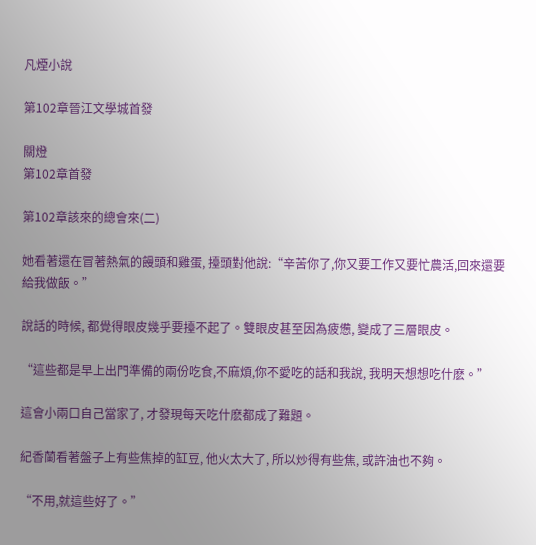凡煙小說

第102章晉江文學城首發

關燈
第102章首發

第102章該來的總會來(二)

她看著還在冒著熱氣的饅頭和雞蛋, 擡頭對他說:“辛苦你了,你又要工作又要忙農活,回來還要給我做飯。”

說話的時候, 都覺得眼皮幾乎要擡不起了。雙眼皮甚至因為疲憊, 變成了三層眼皮。

“這些都是早上出門準備的兩份吃食,不麻煩,你不愛吃的話和我說, 我明天想想吃什麽。”

這會小兩口自己當家了, 才發現每天吃什麽都成了難題。

紀香蘭看著盤子上有些焦掉的缸豆, 他火太大了, 所以炒得有些焦, 或許油也不夠。

“不用,就這些好了。”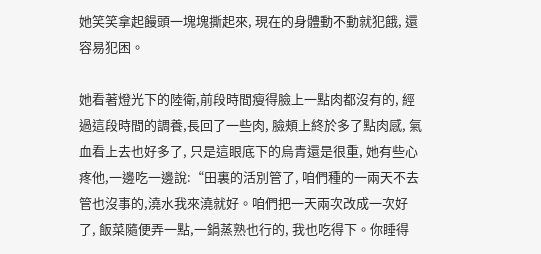她笑笑拿起饅頭一塊塊撕起來, 現在的身體動不動就犯餓, 還容易犯困。

她看著燈光下的陸衛,前段時間瘦得臉上一點肉都沒有的, 經過這段時間的調養,長回了一些肉, 臉頰上終於多了點肉感, 氣血看上去也好多了, 只是這眼底下的烏青還是很重, 她有些心疼他,一邊吃一邊說:“田裏的活別管了, 咱們種的一兩天不去管也沒事的,澆水我來澆就好。咱們把一天兩次改成一次好了, 飯菜隨便弄一點,一鍋蒸熟也行的, 我也吃得下。你睡得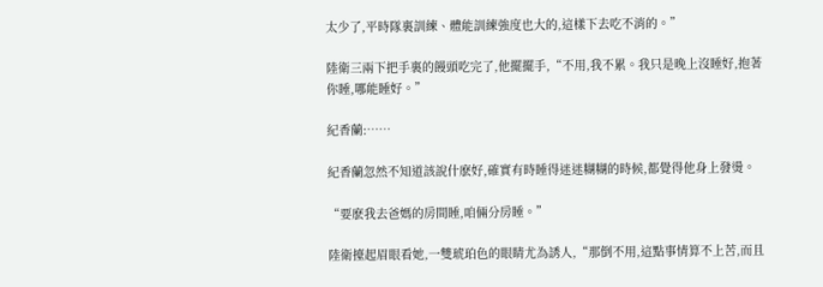太少了,平時隊裏訓練、體能訓練強度也大的,這樣下去吃不消的。”

陸衛三兩下把手裏的饅頭吃完了,他擺擺手,“不用,我不累。我只是晚上沒睡好,抱著你睡,哪能睡好。”

紀香蘭:……

紀香蘭忽然不知道該說什麽好,確實有時睡得迷迷糊糊的時候,都覺得他身上發燙。

“要麽我去爸媽的房間睡,咱倆分房睡。”

陸衛擡起眉眼看她,一雙琥珀色的眼睛尤為誘人,“那倒不用,這點事情算不上苦,而且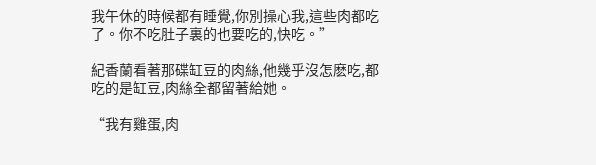我午休的時候都有睡覺,你別操心我,這些肉都吃了。你不吃肚子裏的也要吃的,快吃。”

紀香蘭看著那碟缸豆的肉絲,他幾乎沒怎麽吃,都吃的是缸豆,肉絲全都留著給她。

“我有雞蛋,肉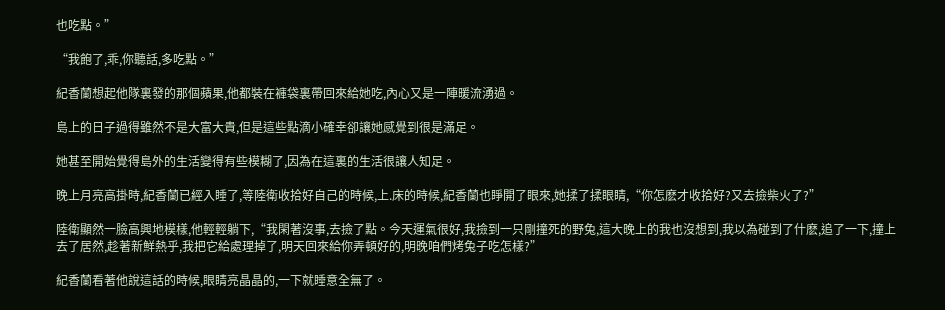也吃點。”

“我飽了,乖,你聽話,多吃點。”

紀香蘭想起他隊裏發的那個蘋果,他都裝在褲袋裏帶回來給她吃,內心又是一陣暖流湧過。

島上的日子過得雖然不是大富大貴,但是這些點滴小確幸卻讓她感覺到很是滿足。

她甚至開始覺得島外的生活變得有些模糊了,因為在這裏的生活很讓人知足。

晚上月亮高掛時,紀香蘭已經入睡了,等陸衛收拾好自己的時候,上.床的時候,紀香蘭也睜開了眼來,她揉了揉眼睛,“你怎麽才收拾好?又去撿柴火了?”

陸衛顯然一臉高興地模樣,他輕輕躺下,“我閑著沒事,去撿了點。今天運氣很好,我撿到一只剛撞死的野兔,這大晚上的我也沒想到,我以為碰到了什麽,追了一下,撞上去了居然,趁著新鮮熱乎,我把它給處理掉了,明天回來給你弄頓好的,明晚咱們烤兔子吃怎樣?”

紀香蘭看著他說這話的時候,眼睛亮晶晶的,一下就睡意全無了。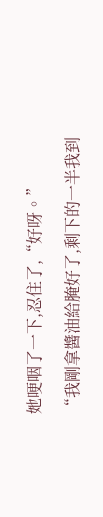她哽咽了一下,忍住了,“好呀。”

“我剛拿醬油給腌好了,剩下的一半我到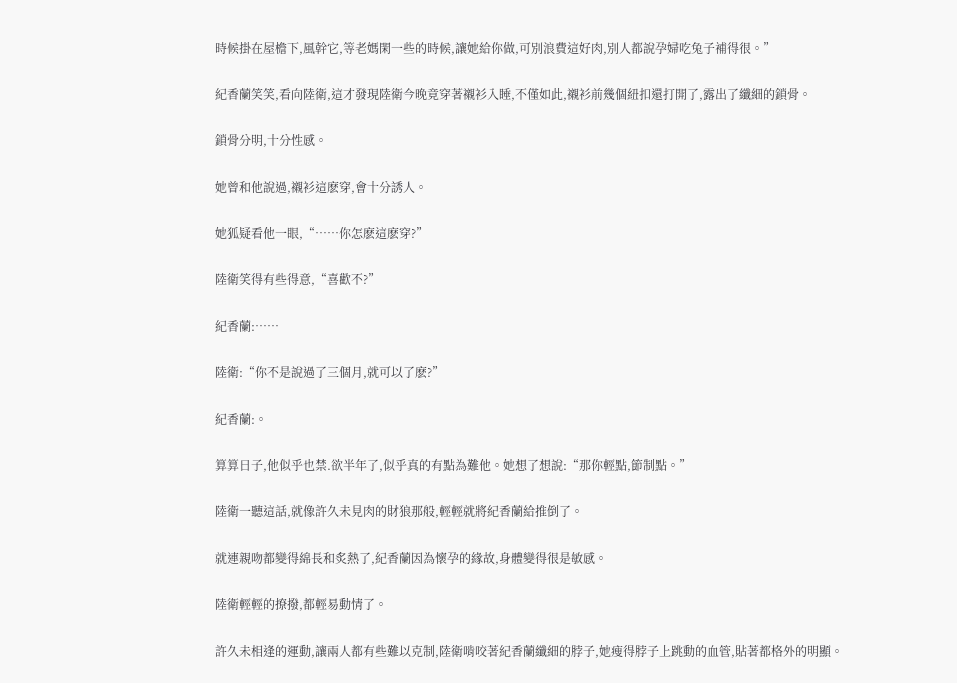時候掛在屋檐下,風幹它,等老媽閑一些的時候,讓她給你做,可別浪費這好肉,別人都說孕婦吃兔子補得很。”

紀香蘭笑笑,看向陸衛,這才發現陸衛今晚竟穿著襯衫入睡,不僅如此,襯衫前幾個紐扣還打開了,露出了纖細的鎖骨。

鎖骨分明,十分性感。

她曾和他說過,襯衫這麽穿,會十分誘人。

她狐疑看他一眼,“……你怎麽這麽穿?”

陸衛笑得有些得意,“喜歡不?”

紀香蘭:……

陸衛:“你不是說過了三個月,就可以了麽?”

紀香蘭:。

算算日子,他似乎也禁.欲半年了,似乎真的有點為難他。她想了想說:“那你輕點,節制點。”

陸衛一聽這話,就像許久未見肉的財狼那般,輕輕就將紀香蘭給推倒了。

就連親吻都變得綿長和炙熱了,紀香蘭因為懷孕的緣故,身體變得很是敏感。

陸衛輕輕的撩撥,都輕易動情了。

許久未相逢的運動,讓兩人都有些難以克制,陸衛啃咬著紀香蘭纖細的脖子,她瘦得脖子上跳動的血管,貼著都格外的明顯。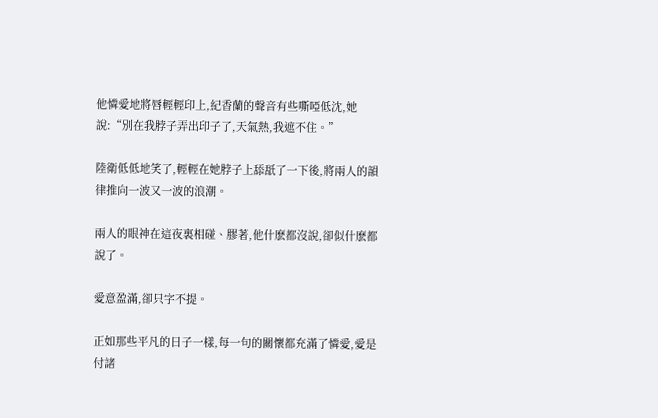他憐愛地將唇輕輕印上,紀香蘭的聲音有些嘶啞低沈,她說:“別在我脖子弄出印子了,天氣熱,我遮不住。”

陸衛低低地笑了,輕輕在她脖子上舔舐了一下後,將兩人的韻律推向一波又一波的浪潮。

兩人的眼神在這夜裏相碰、膠著,他什麽都沒說,卻似什麽都說了。

愛意盈滿,卻只字不提。

正如那些平凡的日子一樣,每一句的關懷都充滿了憐愛,愛是付諸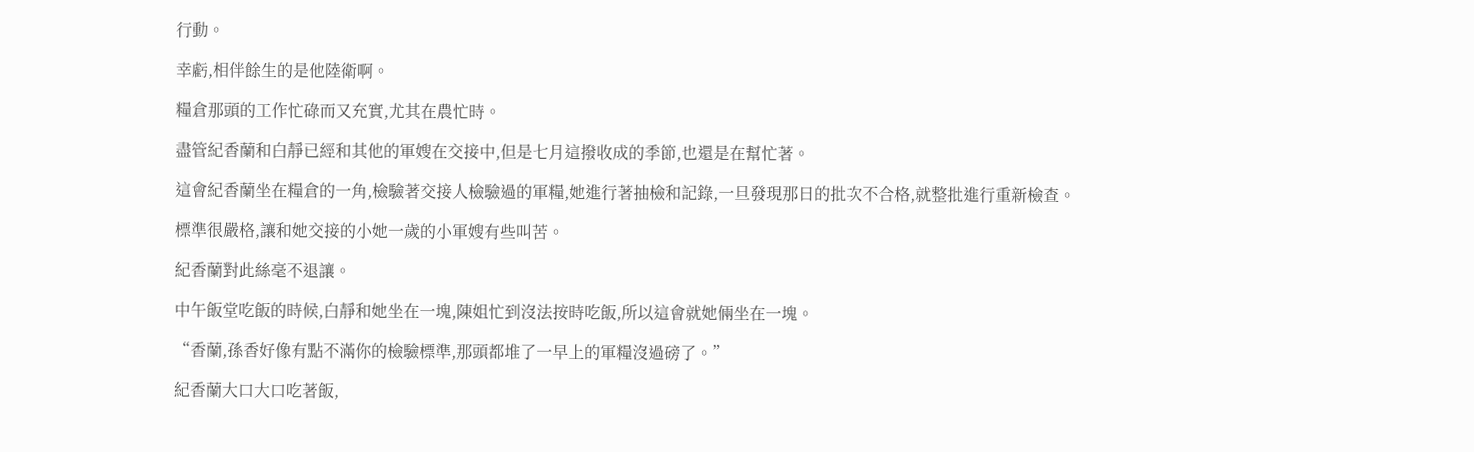行動。

幸虧,相伴餘生的是他陸衛啊。

糧倉那頭的工作忙碌而又充實,尤其在農忙時。

盡管紀香蘭和白靜已經和其他的軍嫂在交接中,但是七月這撥收成的季節,也還是在幫忙著。

這會紀香蘭坐在糧倉的一角,檢驗著交接人檢驗過的軍糧,她進行著抽檢和記錄,一旦發現那日的批次不合格,就整批進行重新檢查。

標準很嚴格,讓和她交接的小她一歲的小軍嫂有些叫苦。

紀香蘭對此絲毫不退讓。

中午飯堂吃飯的時候,白靜和她坐在一塊,陳姐忙到沒法按時吃飯,所以這會就她倆坐在一塊。

“香蘭,孫香好像有點不滿你的檢驗標準,那頭都堆了一早上的軍糧沒過磅了。”

紀香蘭大口大口吃著飯,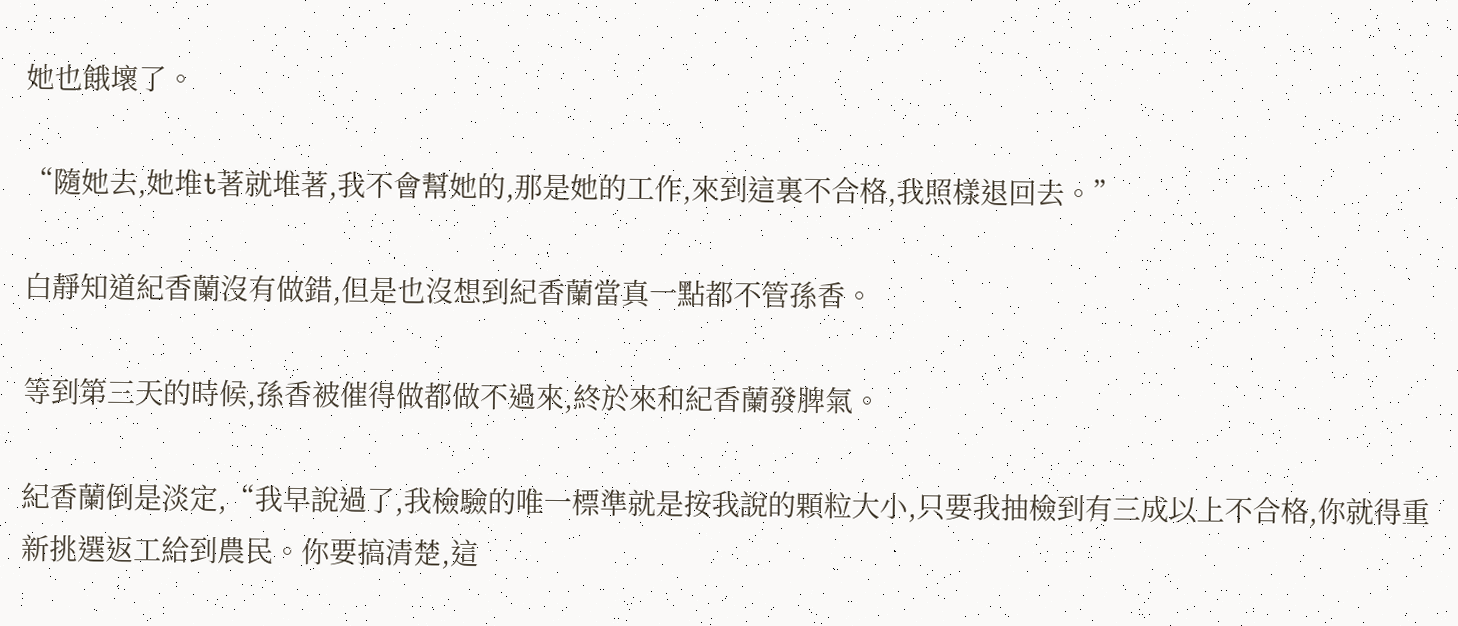她也餓壞了。

“隨她去,她堆t著就堆著,我不會幫她的,那是她的工作,來到這裏不合格,我照樣退回去。”

白靜知道紀香蘭沒有做錯,但是也沒想到紀香蘭當真一點都不管孫香。

等到第三天的時候,孫香被催得做都做不過來,終於來和紀香蘭發脾氣。

紀香蘭倒是淡定,“我早說過了,我檢驗的唯一標準就是按我說的顆粒大小,只要我抽檢到有三成以上不合格,你就得重新挑選返工給到農民。你要搞清楚,這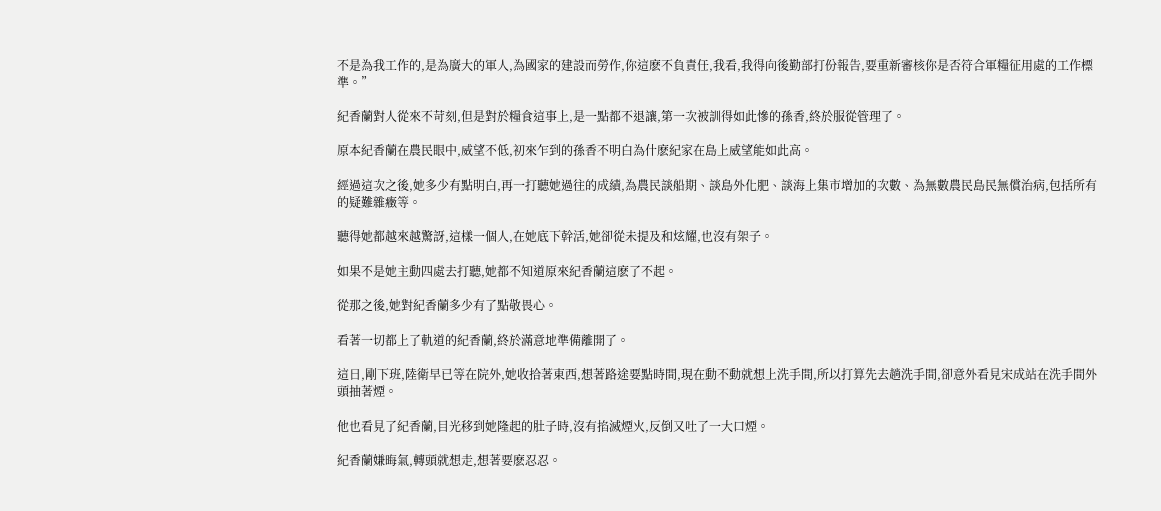不是為我工作的,是為廣大的軍人,為國家的建設而勞作,你這麽不負責任,我看,我得向後勤部打份報告,要重新審核你是否符合軍糧征用處的工作標準。”

紀香蘭對人從來不苛刻,但是對於糧食這事上,是一點都不退讓,第一次被訓得如此慘的孫香,終於服從管理了。

原本紀香蘭在農民眼中,威望不低,初來乍到的孫香不明白為什麽紀家在島上威望能如此高。

經過這次之後,她多少有點明白,再一打聽她過往的成績,為農民談船期、談島外化肥、談海上集市增加的次數、為無數農民島民無償治病,包括所有的疑難雜癥等。

聽得她都越來越驚訝,這樣一個人,在她底下幹活,她卻從未提及和炫耀,也沒有架子。

如果不是她主動四處去打聽,她都不知道原來紀香蘭這麽了不起。

從那之後,她對紀香蘭多少有了點敬畏心。

看著一切都上了軌道的紀香蘭,終於滿意地準備離開了。

這日,剛下班,陸衛早已等在院外,她收拾著東西,想著路途要點時間,現在動不動就想上洗手間,所以打算先去趟洗手間,卻意外看見宋成站在洗手間外頭抽著煙。

他也看見了紀香蘭,目光移到她隆起的肚子時,沒有掐滅煙火,反倒又吐了一大口煙。

紀香蘭嫌晦氣,轉頭就想走,想著要麽忍忍。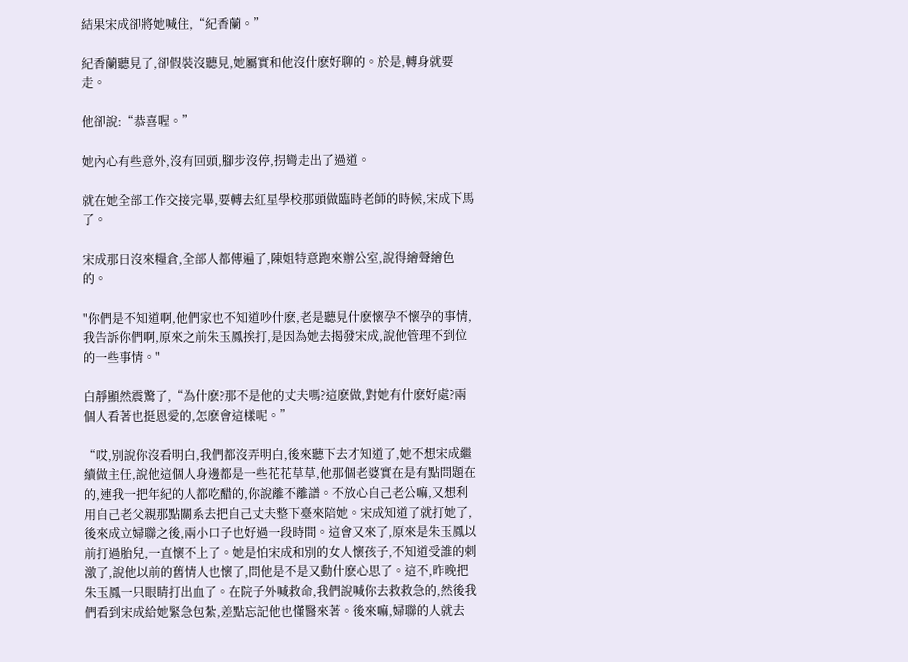結果宋成卻將她喊住,“紀香蘭。”

紀香蘭聽見了,卻假裝沒聽見,她屬實和他沒什麽好聊的。於是,轉身就要走。

他卻說:“恭喜喔。”

她內心有些意外,沒有回頭,腳步沒停,拐彎走出了過道。

就在她全部工作交接完畢,要轉去紅星學校那頭做臨時老師的時候,宋成下馬了。

宋成那日沒來糧倉,全部人都傳遍了,陳姐特意跑來辦公室,說得繪聲繪色的。

"你們是不知道啊,他們家也不知道吵什麽,老是聽見什麽懷孕不懷孕的事情,我告訴你們啊,原來之前朱玉鳳挨打,是因為她去揭發宋成,說他管理不到位的一些事情。"

白靜顯然震驚了,“為什麽?那不是他的丈夫嗎?這麽做,對她有什麽好處?兩個人看著也挺恩愛的,怎麽會這樣呢。”

“哎,別說你沒看明白,我們都沒弄明白,後來聽下去才知道了,她不想宋成繼續做主任,說他這個人身邊都是一些花花草草,他那個老婆實在是有點問題在的,連我一把年紀的人都吃醋的,你說離不離譜。不放心自己老公嘛,又想利用自己老父親那點關系去把自己丈夫整下臺來陪她。宋成知道了就打她了,後來成立婦聯之後,兩小口子也好過一段時間。這會又來了,原來是朱玉鳳以前打過胎兒,一直懷不上了。她是怕宋成和別的女人懷孩子,不知道受誰的刺激了,說他以前的舊情人也懷了,問他是不是又動什麽心思了。這不,昨晚把朱玉鳳一只眼睛打出血了。在院子外喊救命,我們說喊你去救救急的,然後我們看到宋成給她緊急包紮,差點忘記他也懂醫來著。後來嘛,婦聯的人就去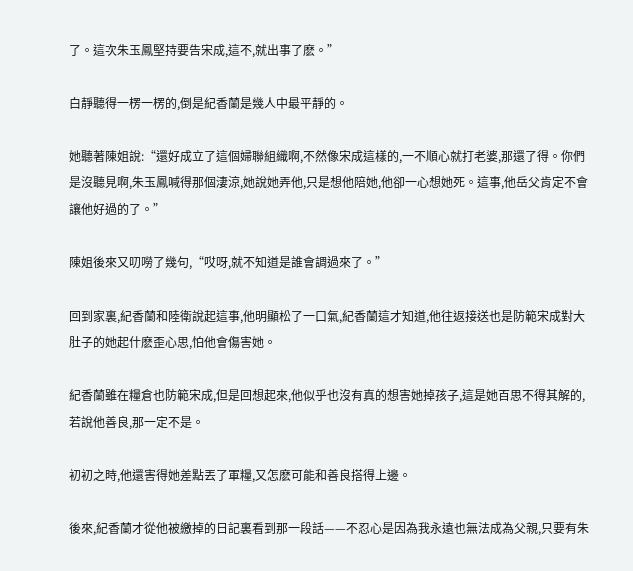了。這次朱玉鳳堅持要告宋成,這不,就出事了麽。”

白靜聽得一楞一楞的,倒是紀香蘭是幾人中最平靜的。

她聽著陳姐說:“還好成立了這個婦聯組織啊,不然像宋成這樣的,一不順心就打老婆,那還了得。你們是沒聽見啊,朱玉鳳喊得那個淒涼,她說她弄他,只是想他陪她,他卻一心想她死。這事,他岳父肯定不會讓他好過的了。”

陳姐後來又叨嘮了幾句,“哎呀,就不知道是誰會調過來了。”

回到家裏,紀香蘭和陸衛說起這事,他明顯松了一口氣,紀香蘭這才知道,他往返接送也是防範宋成對大肚子的她起什麽歪心思,怕他會傷害她。

紀香蘭雖在糧倉也防範宋成,但是回想起來,他似乎也沒有真的想害她掉孩子,這是她百思不得其解的,若說他善良,那一定不是。

初初之時,他還害得她差點丟了軍糧,又怎麽可能和善良搭得上邊。

後來,紀香蘭才從他被繳掉的日記裏看到那一段話——不忍心是因為我永遠也無法成為父親,只要有朱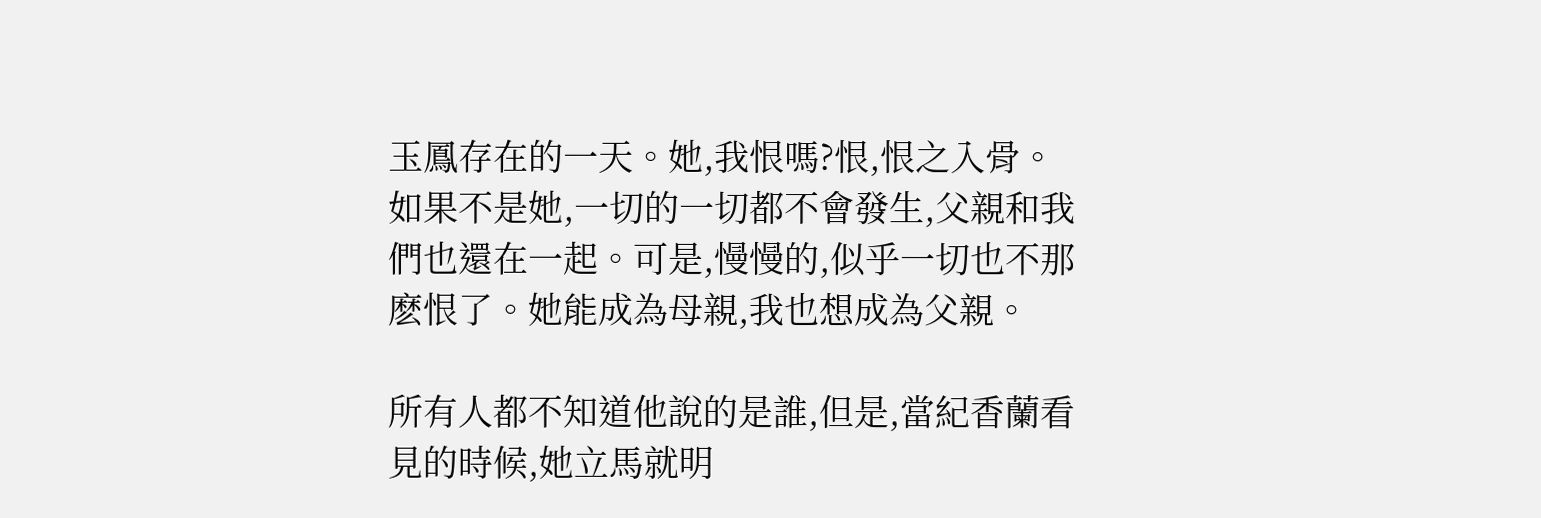玉鳳存在的一天。她,我恨嗎?恨,恨之入骨。如果不是她,一切的一切都不會發生,父親和我們也還在一起。可是,慢慢的,似乎一切也不那麽恨了。她能成為母親,我也想成為父親。

所有人都不知道他說的是誰,但是,當紀香蘭看見的時候,她立馬就明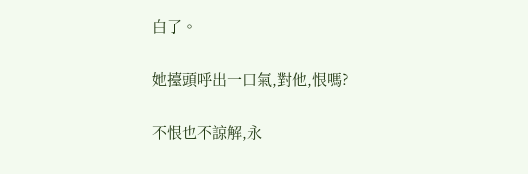白了。

她擡頭呼出一口氣,對他,恨嗎?

不恨也不諒解,永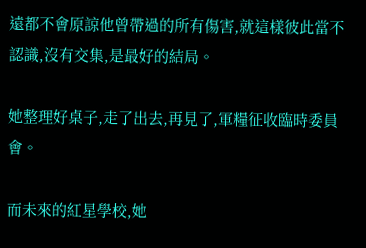遠都不會原諒他曾帶過的所有傷害,就這樣彼此當不認識,沒有交集,是最好的結局。

她整理好桌子,走了出去,再見了,軍糧征收臨時委員會。

而未來的紅星學校,她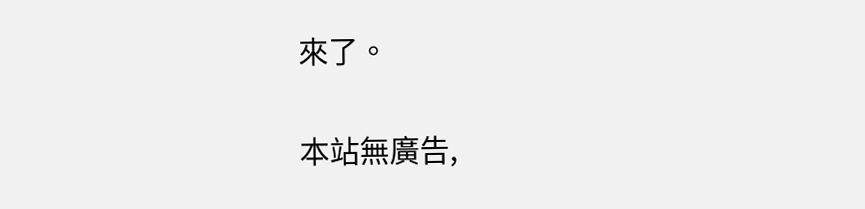來了。

本站無廣告,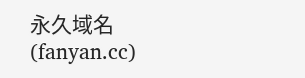永久域名(fanyan.cc)